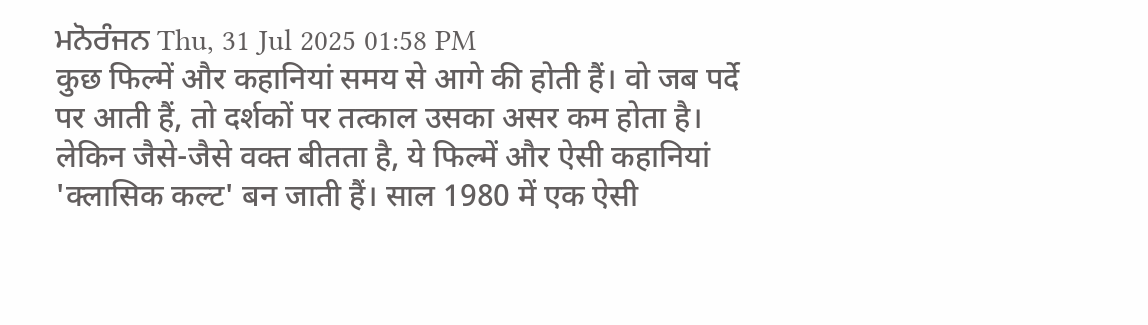ਮਨੋਰੰਜਨ Thu, 31 Jul 2025 01:58 PM
कुछ फिल्में और कहानियां समय से आगे की होती हैं। वो जब पर्दे पर आती हैं, तो दर्शकों पर तत्काल उसका असर कम होता है। लेकिन जैसे-जैसे वक्त बीतता है, ये फिल्में और ऐसी कहानियां 'क्लासिक कल्ट' बन जाती हैं। साल 1980 में एक ऐसी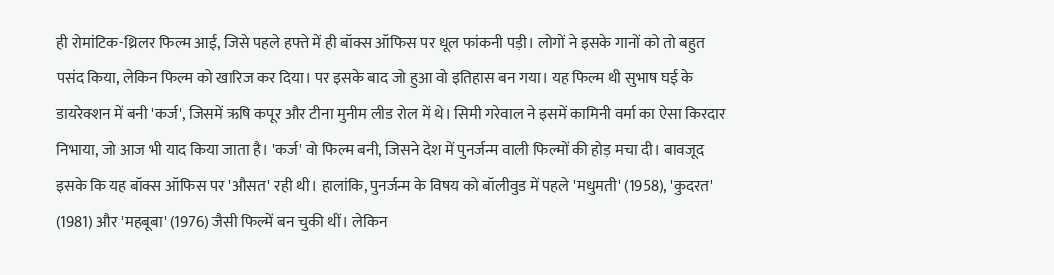ही रोमांटिक-थ्रिलर फिल्म आई, जिसे पहले हफ्ते में ही बॉक्स ऑफिस पर धूल फांकनी पड़ी। लोगों ने इसके गानों को तो बहुत पसंद किया, लेकिन फिल्म को खारिज कर दिया। पर इसके बाद जो हुआ वो इतिहास बन गया। यह फिल्म थी सुभाष घई के डायरेक्शन में बनी 'कर्ज', जिसमें ऋषि कपूर और टीना मुनीम लीड रोल में थे। सिमी गरेवाल ने इसमें कामिनी वर्मा का ऐसा किरदार निभाया, जो आज भी याद किया जाता है। 'कर्ज' वो फिल्म बनी, जिसने देश में पुनर्जन्म वाली फिल्मों की होड़ मचा दी। बावजूद इसके कि यह बॉक्स ऑफिस पर 'औसत' रही थी। हालांकि, पुनर्जन्म के विषय को बॉलीवुड में पहले 'मधुमती' (1958), 'कुदरत' (1981) और 'महबूबा' (1976) जैसी फिल्में बन चुकी थीं। लेकिन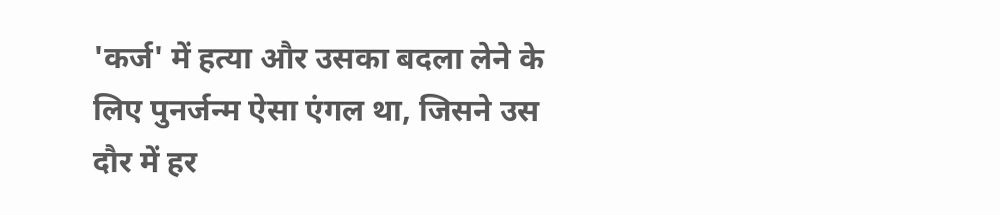'कर्ज' में हत्या और उसका बदला लेने के लिए पुनर्जन्म ऐसा एंगल था, जिसने उस दौर में हर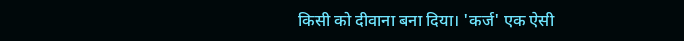किसी को दीवाना बना दिया। 'कर्ज' एक ऐसी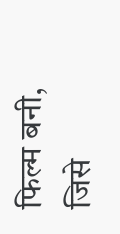फिल्म बनी, जिसे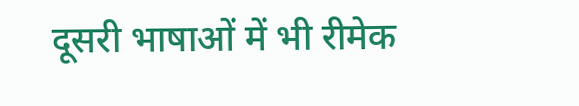दूसरी भाषाओं में भी रीमेक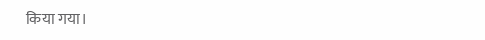किया गया।